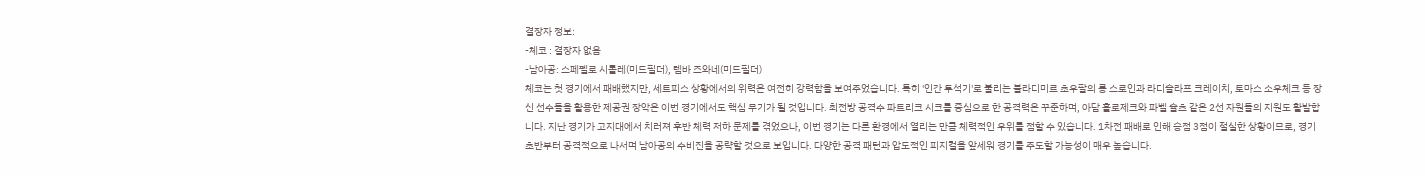결장자 정보:
-체코 : 결장자 없음
-남아공: 스페펠로 시톨레(미드필더), 템바 즈와네(미드필더)
체코는 첫 경기에서 패배했지만, 세트피스 상황에서의 위력은 여전히 강력함을 보여주었습니다. 특히 '인간 투석기'로 불리는 블라디미르 초우팔의 롱 스로인과 라디슬라프 크레이치, 토마스 소우체크 등 장신 선수들을 활용한 제공권 장악은 이번 경기에서도 핵심 무기가 될 것입니다. 최전방 공격수 파트리크 시크를 중심으로 한 공격력은 꾸준하며, 아담 홀로제크와 파벨 슐츠 같은 2선 자원들의 지원도 활발합니다. 지난 경기가 고지대에서 치러져 후반 체력 저하 문제를 겪었으나, 이번 경기는 다른 환경에서 열리는 만큼 체력적인 우위를 점할 수 있습니다. 1차전 패배로 인해 승점 3점이 절실한 상황이므로, 경기 초반부터 공격적으로 나서며 남아공의 수비진을 공략할 것으로 보입니다. 다양한 공격 패턴과 압도적인 피지컬을 앞세워 경기를 주도할 가능성이 매우 높습니다.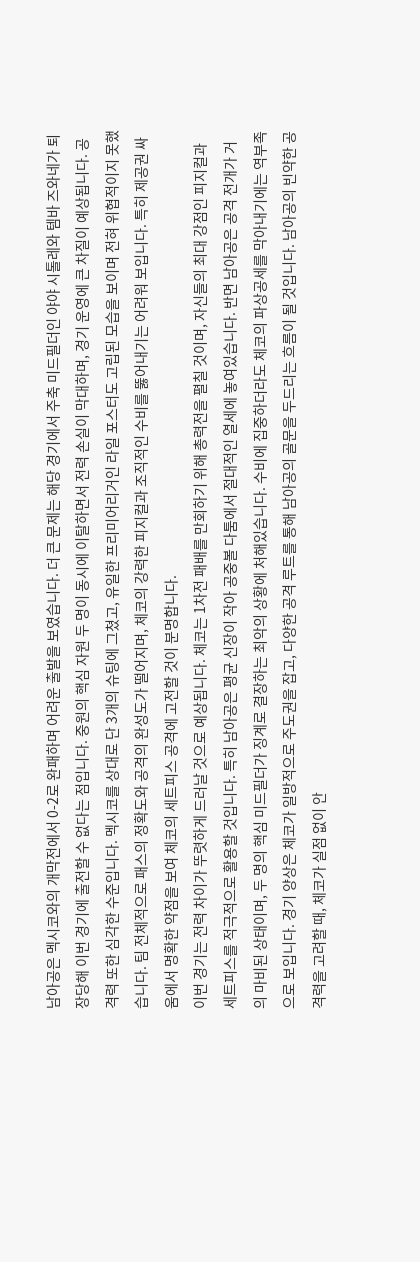남아공은 멕시코와의 개막전에서 0-2로 완패하며 어려운 출발을 보였습니다. 더 큰 문제는 해당 경기에서 주축 미드필더인 야야 시톨레와 템바 즈와네가 퇴장당해 이번 경기에 출전할 수 없다는 점입니다. 중원의 핵심 자원 두 명이 동시에 이탈하면서 전력 손실이 막대하며, 경기 운영에 큰 차질이 예상됩니다. 공격력 또한 심각한 수준입니다. 멕시코를 상대로 단 3개의 슈팅에 그쳤고, 유일한 프리미어리거인 라일 포스터도 고립된 모습을 보이며 전혀 위협적이지 못했습니다. 팀 전체적으로 패스의 정확도와 공격의 완성도가 떨어지며, 체코의 강력한 피지컬과 조직적인 수비를 뚫어내기는 어려워 보입니다. 특히 제공권 싸움에서 명확한 약점을 보여 체코의 세트피스 공격에 고전할 것이 분명합니다.
이번 경기는 전력 차이가 뚜렷하게 드러날 것으로 예상됩니다. 체코는 1차전 패배를 만회하기 위해 총력전을 펼칠 것이며, 자신들의 최대 강점인 피지컬과 세트피스를 적극적으로 활용할 것입니다. 특히 남아공은 평균 신장이 작아 공중볼 다툼에서 절대적인 열세에 놓여있습니다. 반면 남아공은 공격 전개가 거의 마비된 상태이며, 두 명의 핵심 미드필더가 징계로 결장하는 최악의 상황에 처해있습니다. 수비에 집중하더라도 체코의 파상공세를 막아내기에는 역부족으로 보입니다. 경기 양상은 체코가 일방적으로 주도권을 잡고, 다양한 공격 루트를 통해 남아공의 골문을 두드리는 흐름이 될 것입니다. 남아공의 빈약한 공격력을 고려할 때, 체코가 실점 없이 안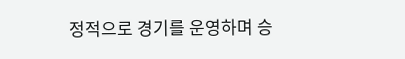정적으로 경기를 운영하며 승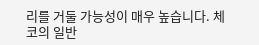리를 거둘 가능성이 매우 높습니다. 체코의 일반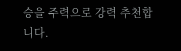승을 주력으로 강력 추천합니다.